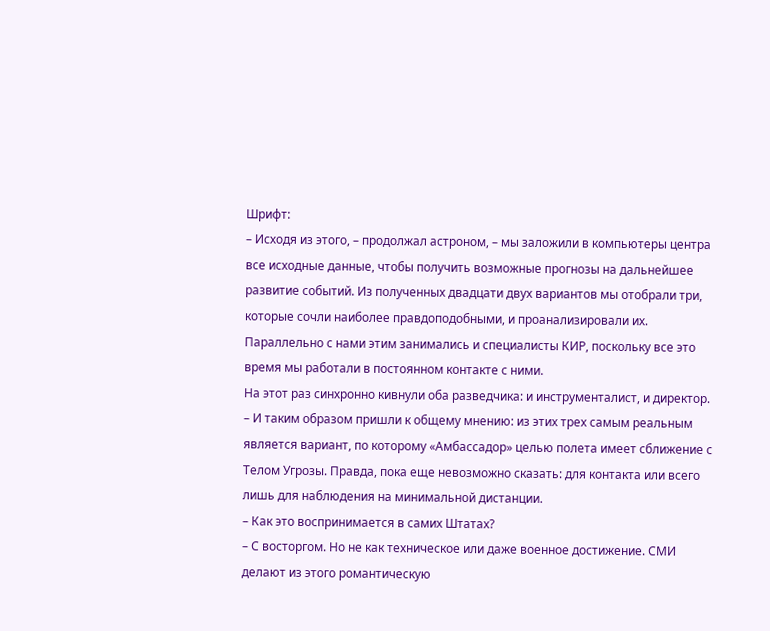Шрифт:
– Исходя из этого, – продолжал астроном, – мы заложили в компьютеры центра все исходные данные, чтобы получить возможные прогнозы на дальнейшее развитие событий. Из полученных двадцати двух вариантов мы отобрали три, которые сочли наиболее правдоподобными, и проанализировали их. Параллельно с нами этим занимались и специалисты КИР, поскольку все это время мы работали в постоянном контакте с ними.
На этот раз синхронно кивнули оба разведчика: и инструменталист, и директор.
– И таким образом пришли к общему мнению: из этих трех самым реальным является вариант, по которому «Амбассадор» целью полета имеет сближение с Телом Угрозы. Правда, пока еще невозможно сказать: для контакта или всего лишь для наблюдения на минимальной дистанции.
– Как это воспринимается в самих Штатах?
– С восторгом. Но не как техническое или даже военное достижение. СМИ делают из этого романтическую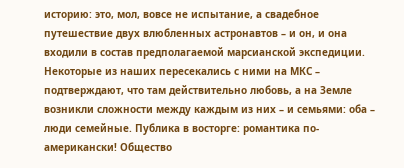историю: это, мол, вовсе не испытание, а свадебное путешествие двух влюбленных астронавтов – и он, и она входили в состав предполагаемой марсианской экспедиции. Некоторые из наших пересекались с ними на МКС – подтверждают, что там действительно любовь, а на Земле возникли сложности между каждым из них – и семьями: оба – люди семейные. Публика в восторге: романтика по-американски! Общество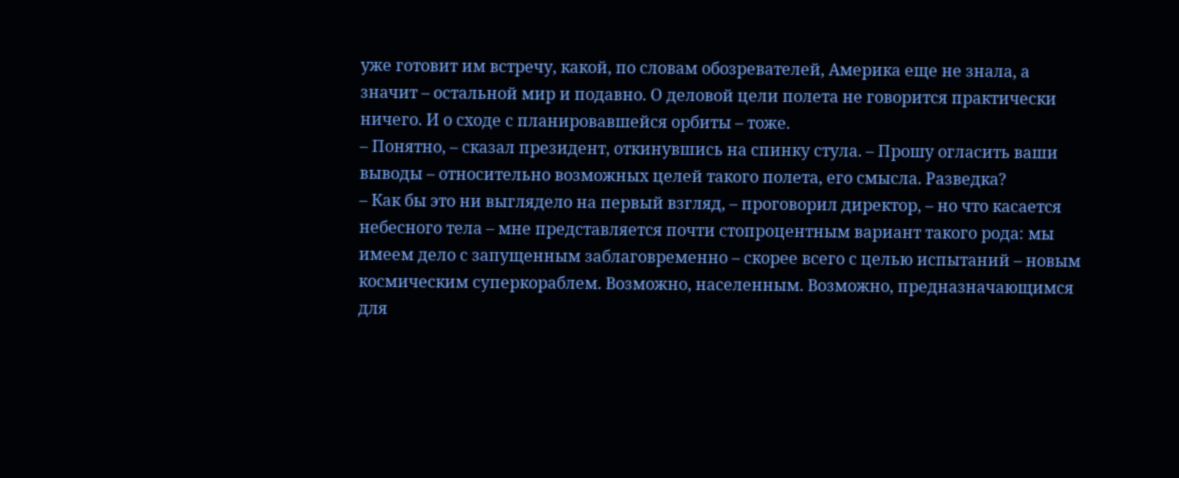уже готовит им встречу, какой, по словам обозревателей, Америка еще не знала, а значит – остальной мир и подавно. О деловой цели полета не говорится практически ничего. И о сходе с планировавшейся орбиты – тоже.
– Понятно, – сказал президент, откинувшись на спинку стула. – Прошу огласить ваши выводы – относительно возможных целей такого полета, его смысла. Разведка?
– Как бы это ни выглядело на первый взгляд, – проговорил директор, – но что касается небесного тела – мне представляется почти стопроцентным вариант такого рода: мы имеем дело с запущенным заблаговременно – скорее всего с целью испытаний – новым космическим суперкораблем. Возможно, населенным. Возможно, предназначающимся для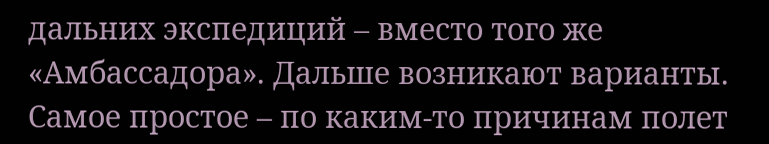дальних экспедиций – вместо того же «Амбассадора». Дальше возникают варианты. Самое простое – по каким-то причинам полет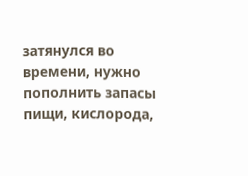затянулся во времени, нужно пополнить запасы пищи, кислорода,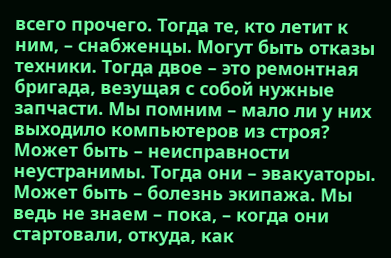всего прочего. Тогда те, кто летит к ним, – снабженцы. Могут быть отказы техники. Тогда двое – это ремонтная бригада, везущая с собой нужные запчасти. Мы помним – мало ли у них выходило компьютеров из строя? Может быть – неисправности неустранимы. Тогда они – эвакуаторы. Может быть – болезнь экипажа. Мы ведь не знаем – пока, – когда они стартовали, откуда, как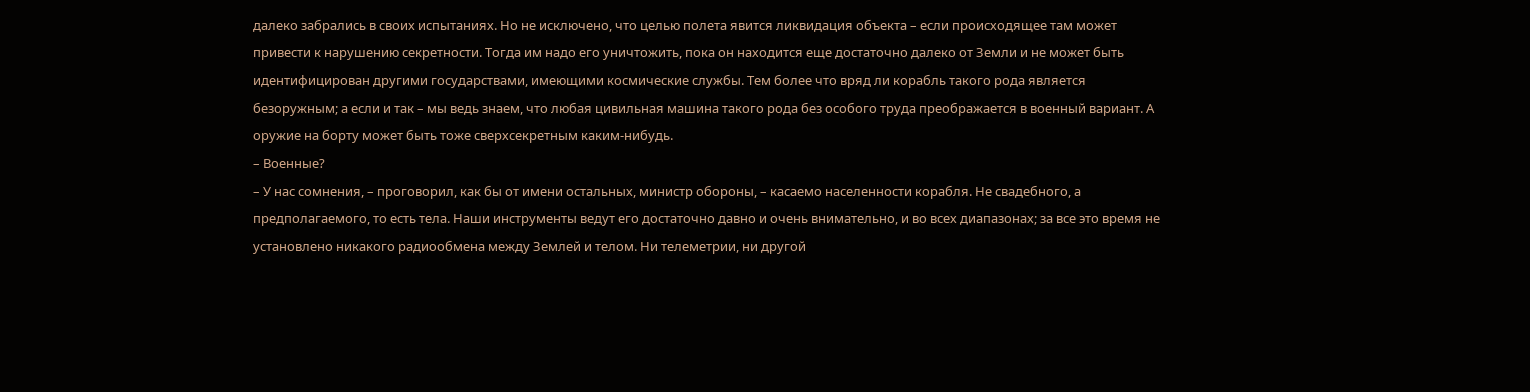далеко забрались в своих испытаниях. Но не исключено, что целью полета явится ликвидация объекта – если происходящее там может привести к нарушению секретности. Тогда им надо его уничтожить, пока он находится еще достаточно далеко от Земли и не может быть идентифицирован другими государствами, имеющими космические службы. Тем более что вряд ли корабль такого рода является безоружным; а если и так – мы ведь знаем, что любая цивильная машина такого рода без особого труда преображается в военный вариант. А оружие на борту может быть тоже сверхсекретным каким-нибудь.
– Военные?
– У нас сомнения, – проговорил, как бы от имени остальных, министр обороны, – касаемо населенности корабля. Не свадебного, а предполагаемого, то есть тела. Наши инструменты ведут его достаточно давно и очень внимательно, и во всех диапазонах; за все это время не установлено никакого радиообмена между Землей и телом. Ни телеметрии, ни другой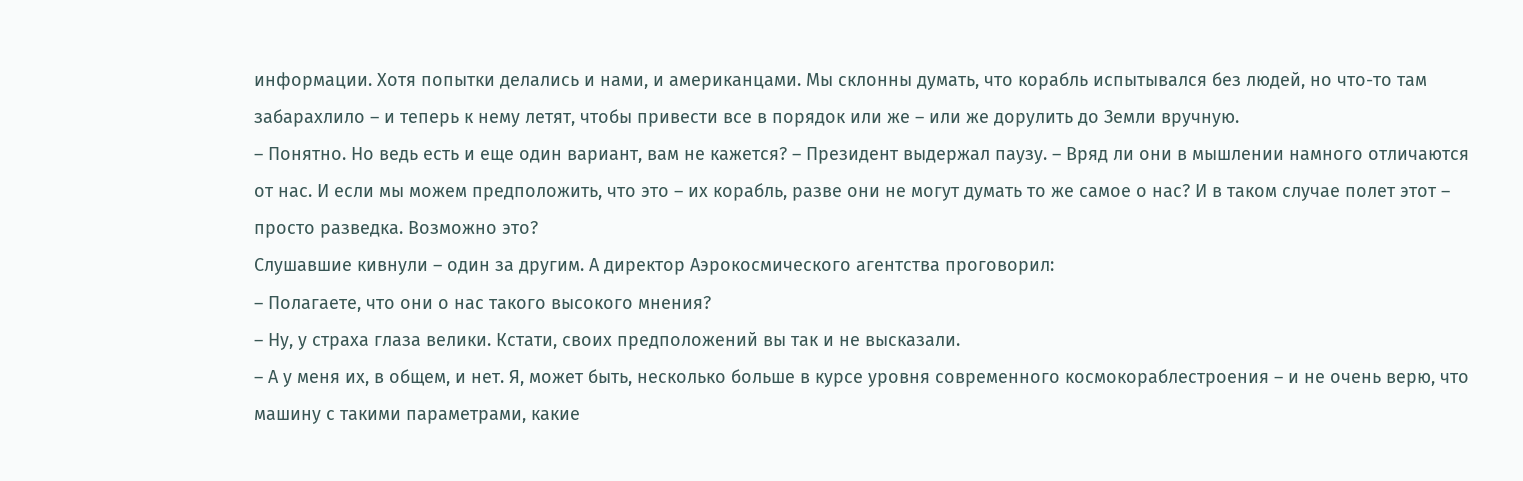информации. Хотя попытки делались и нами, и американцами. Мы склонны думать, что корабль испытывался без людей, но что-то там забарахлило – и теперь к нему летят, чтобы привести все в порядок или же – или же дорулить до Земли вручную.
– Понятно. Но ведь есть и еще один вариант, вам не кажется? – Президент выдержал паузу. – Вряд ли они в мышлении намного отличаются от нас. И если мы можем предположить, что это – их корабль, разве они не могут думать то же самое о нас? И в таком случае полет этот – просто разведка. Возможно это?
Слушавшие кивнули – один за другим. А директор Аэрокосмического агентства проговорил:
– Полагаете, что они о нас такого высокого мнения?
– Ну, у страха глаза велики. Кстати, своих предположений вы так и не высказали.
– А у меня их, в общем, и нет. Я, может быть, несколько больше в курсе уровня современного космокораблестроения – и не очень верю, что машину с такими параметрами, какие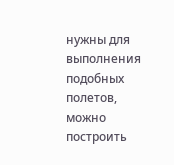нужны для выполнения подобных полетов, можно построить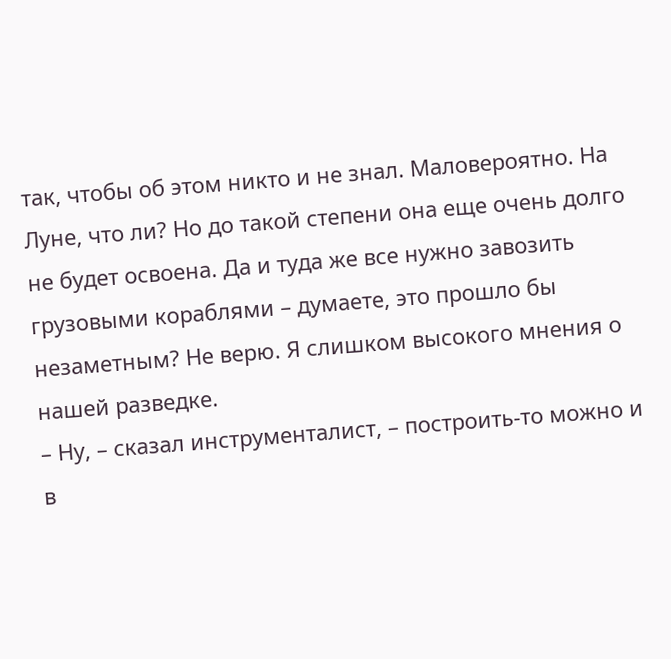так, чтобы об этом никто и не знал. Маловероятно. На Луне, что ли? Но до такой степени она еще очень долго не будет освоена. Да и туда же все нужно завозить грузовыми кораблями – думаете, это прошло бы незаметным? Не верю. Я слишком высокого мнения о нашей разведке.
– Ну, – сказал инструменталист, – построить-то можно и в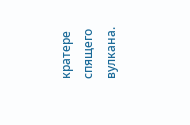кратере спящего вулкана.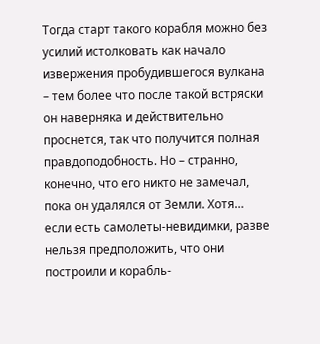Тогда старт такого корабля можно без усилий истолковать как начало извержения пробудившегося вулкана – тем более что после такой встряски он наверняка и действительно проснется, так что получится полная правдоподобность. Но – странно, конечно, что его никто не замечал, пока он удалялся от Земли. Хотя… если есть самолеты-невидимки, разве нельзя предположить, что они построили и корабль-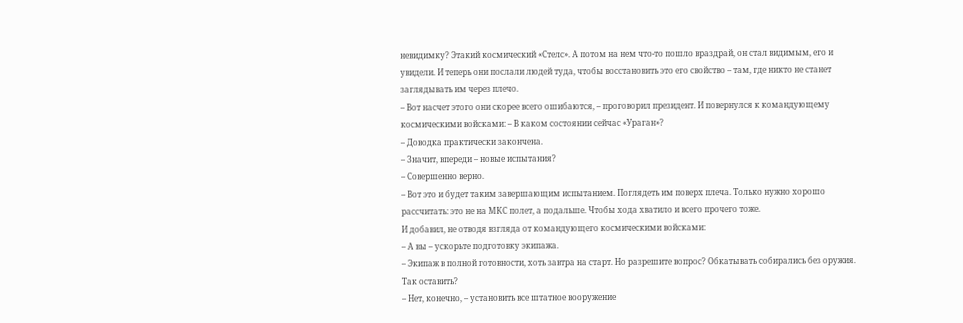невидимку? Этакий космический «Стелс». А потом на нем что-то пошло враздрай, он стал видимым, его и увидели. И теперь они послали людей туда, чтобы восстановить это его свойство – там, где никто не станет заглядывать им через плечо.
– Вот насчет этого они скорее всего ошибаются, – проговорил президент. И повернулся к командующему космическими войсками: – В каком состоянии сейчас «Ураган»?
– Доводка практически закончена.
– Значит, впереди – новые испытания?
– Совершенно верно.
– Вот это и будет таким завершающим испытанием. Поглядеть им поверх плеча. Только нужно хорошо рассчитать: это не на МКС полет, а подальше. Чтобы хода хватило и всего прочего тоже.
И добавил, не отводя взгляда от командующего космическими войсками:
– А вы – ускорьте подготовку экипажа.
– Экипаж в полной готовности, хоть завтра на старт. Но разрешите вопрос? Обкатывать собирались без оружия. Так оставить?
– Нет, конечно, – установить все штатное вооружение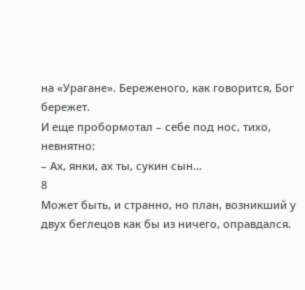на «Урагане». Береженого, как говорится, Бог бережет.
И еще пробормотал – себе под нос, тихо, невнятно:
– Ах, янки, ах ты, сукин сын…
8
Может быть, и странно, но план, возникший у двух беглецов как бы из ничего, оправдался.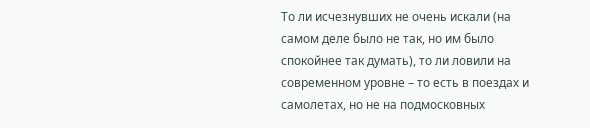То ли исчезнувших не очень искали (на самом деле было не так, но им было спокойнее так думать), то ли ловили на современном уровне – то есть в поездах и самолетах, но не на подмосковных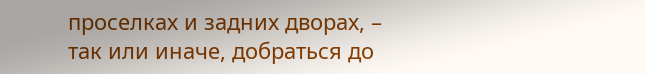проселках и задних дворах, – так или иначе, добраться до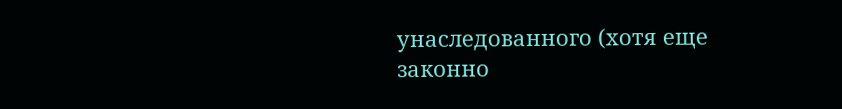унаследованного (хотя еще законно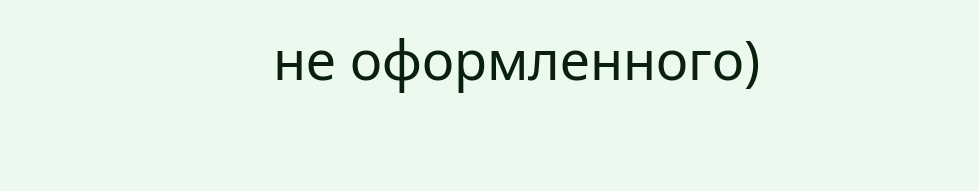не оформленного)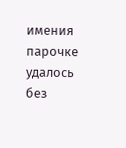имения парочке удалось без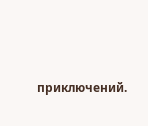приключений.